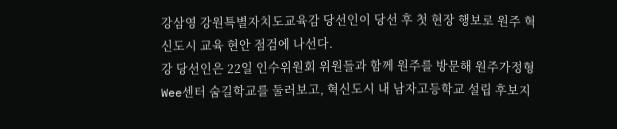강삼영 강원특별자치도교육감 당선인이 당선 후 첫 현장 행보로 원주 혁신도시 교육 현안 점검에 나선다.
강 당선인은 22일 인수위원회 위원들과 함께 원주를 방문해 원주가정형Wee센터 숨길학교를 둘러보고, 혁신도시 내 남자고등학교 설립 후보지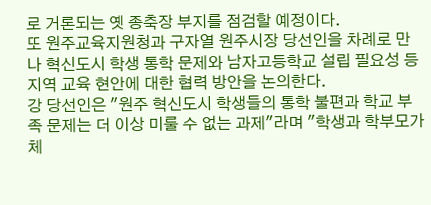로 거론되는 옛 종축장 부지를 점검할 예정이다.
또 원주교육지원청과 구자열 원주시장 당선인을 차례로 만나 혁신도시 학생 통학 문제와 남자고등학교 설립 필요성 등 지역 교육 현안에 대한 협력 방안을 논의한다.
강 당선인은 "원주 혁신도시 학생들의 통학 불편과 학교 부족 문제는 더 이상 미룰 수 없는 과제"라며 "학생과 학부모가 체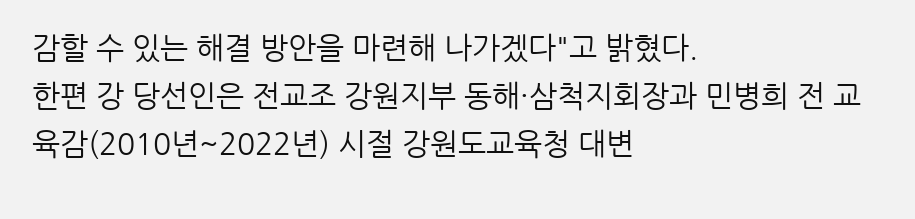감할 수 있는 해결 방안을 마련해 나가겠다"고 밝혔다.
한편 강 당선인은 전교조 강원지부 동해·삼척지회장과 민병희 전 교육감(2010년~2022년) 시절 강원도교육청 대변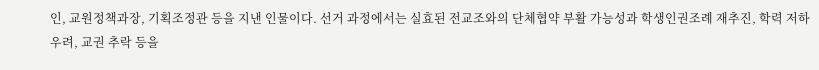인, 교원정책과장, 기획조정관 등을 지낸 인물이다. 선거 과정에서는 실효된 전교조와의 단체협약 부활 가능성과 학생인권조례 재추진, 학력 저하 우려, 교권 추락 등을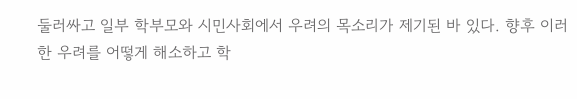둘러싸고 일부 학부모와 시민사회에서 우려의 목소리가 제기된 바 있다. 향후 이러한 우려를 어떻게 해소하고 학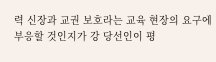력 신장과 교권 보호라는 교육 현장의 요구에 부응할 것인지가 강 당선인이 평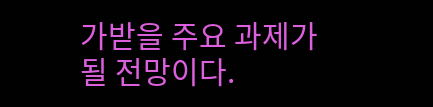가받을 주요 과제가 될 전망이다.